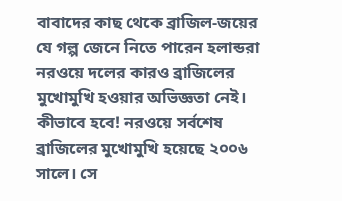বাবাদের কাছ থেকে ব্রাজিল-জয়ের যে গল্প জেনে নিতে পারেন হলান্ডরা
নরওয়ে দলের কারও ব্রাজিলের মুখোমুখি হওয়ার অভিজ্ঞতা নেই। কীভাবে হবে! নরওয়ে সর্বশেষ ব্রাজিলের মুখোমুখি হয়েছে ২০০৬ সালে। সে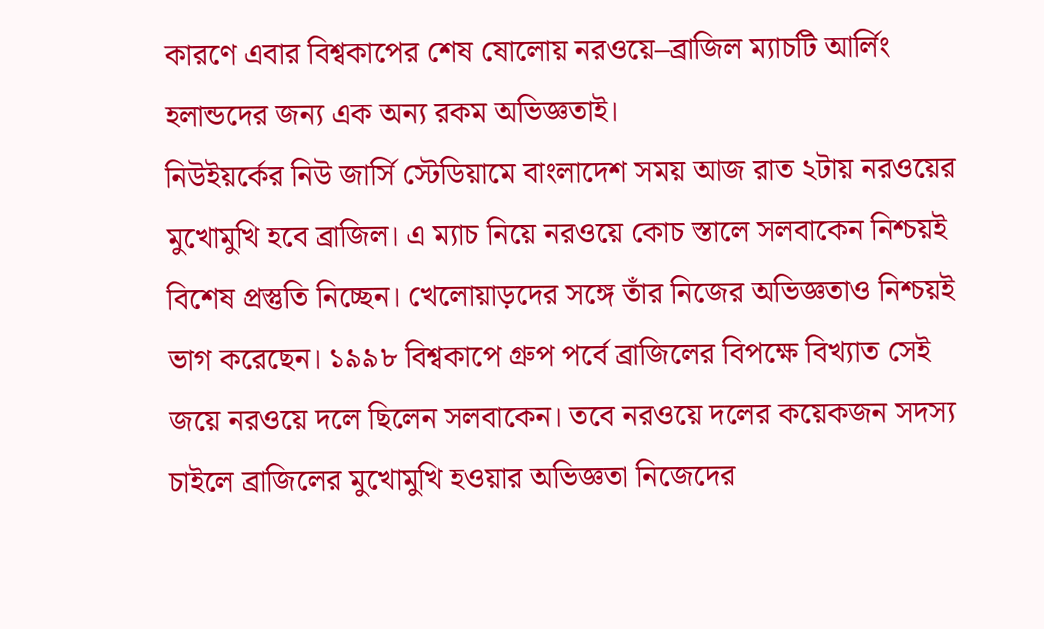কারণে এবার বিশ্বকাপের শেষ ষোলোয় নরওয়ে–ব্রাজিল ম্যাচটি আর্লিং হলান্ডদের জন্য এক অন্য রকম অভিজ্ঞতাই।
নিউইয়র্কের নিউ জার্সি স্টেডিয়ামে বাংলাদেশ সময় আজ রাত ২টায় নরওয়ের মুখোমুখি হবে ব্রাজিল। এ ম্যাচ নিয়ে নরওয়ে কোচ স্তালে সলবাকেন নিশ্চয়ই বিশেষ প্রস্তুতি নিচ্ছেন। খেলোয়াড়দের সঙ্গে তাঁর নিজের অভিজ্ঞতাও নিশ্চয়ই ভাগ করেছেন। ১৯৯৮ বিশ্বকাপে গ্রুপ পর্বে ব্রাজিলের বিপক্ষে বিখ্যাত সেই জয়ে নরওয়ে দলে ছিলেন সলবাকেন। তবে নরওয়ে দলের কয়েকজন সদস্য চাইলে ব্রাজিলের মুখোমুখি হওয়ার অভিজ্ঞতা নিজেদের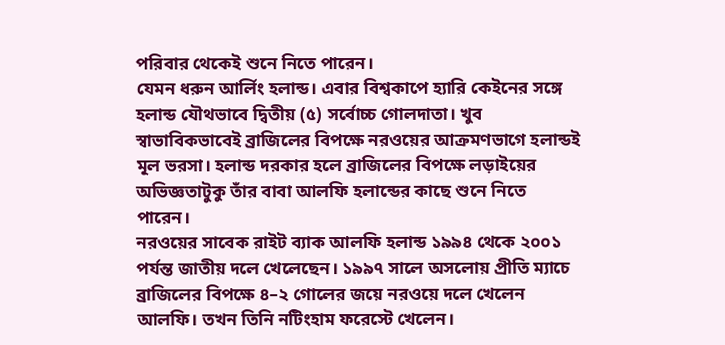পরিবার থেকেই শুনে নিতে পারেন।
যেমন ধরুন আর্লিং হলান্ড। এবার বিশ্বকাপে হ্যারি কেইনের সঙ্গে হলান্ড যৌথভাবে দ্বিতীয় (৫) সর্বোচ্চ গোলদাতা। খুব স্বাভাবিকভাবেই ব্রাজিলের বিপক্ষে নরওয়ের আক্রমণভাগে হলান্ডই মূল ভরসা। হলান্ড দরকার হলে ব্রাজিলের বিপক্ষে লড়াইয়ের অভিজ্ঞতাটুকু তাঁর বাবা আলফি হলান্ডের কাছে শুনে নিতে পারেন।
নরওয়ের সাবেক রাইট ব্যাক আলফি হলান্ড ১৯৯৪ থেকে ২০০১ পর্যন্ত জাতীয় দলে খেলেছেন। ১৯৯৭ সালে অসলোয় প্রীতি ম্যাচে ব্রাজিলের বিপক্ষে ৪–২ গোলের জয়ে নরওয়ে দলে খেলেন আলফি। তখন তিনি নটিংহাম ফরেস্টে খেলেন।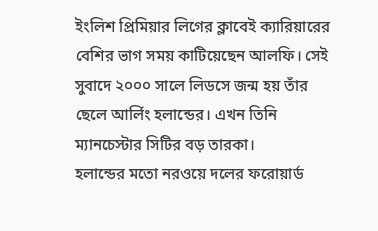ইংলিশ প্রিমিয়ার লিগের ক্লাবেই ক্যারিয়ারের বেশির ভাগ সময় কাটিয়েছেন আলফি। সেই সুবাদে ২০০০ সালে লিডসে জন্ম হয় তাঁর ছেলে আর্লিং হলান্ডের। এখন তিনি ম্যানচেস্টার সিটির বড় তারকা।
হলান্ডের মতো নরওয়ে দলের ফরোয়ার্ড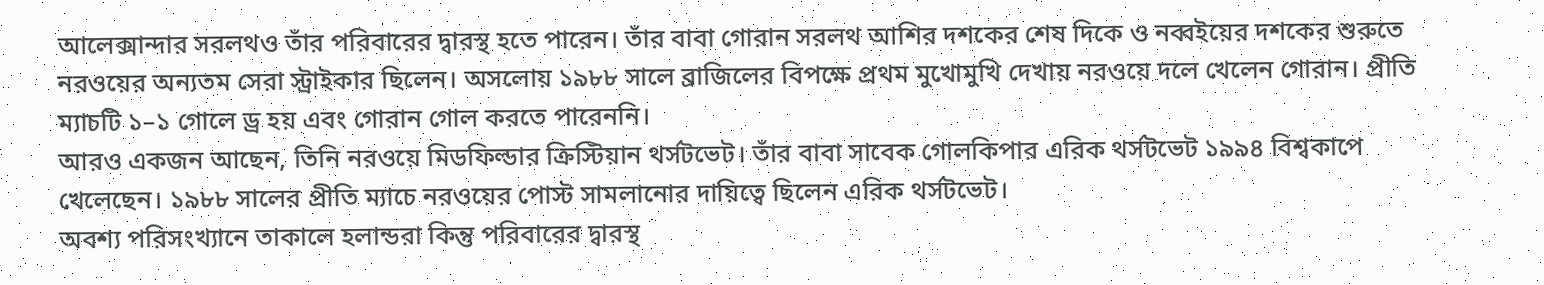আলেক্সান্দার সরলথও তাঁর পরিবারের দ্বারস্থ হতে পারেন। তাঁর বাবা গোরান সরলথ আশির দশকের শেষ দিকে ও নব্বইয়ের দশকের শুরুতে নরওয়ের অন্যতম সেরা স্ট্রাইকার ছিলেন। অসলোয় ১৯৮৮ সালে ব্রাজিলের বিপক্ষে প্রথম মুখোমুখি দেখায় নরওয়ে দলে খেলেন গোরান। প্রীতি ম্যাচটি ১–১ গোলে ড্র হয় এবং গোরান গোল করতে পারেননি।
আরও একজন আছেন, তিনি নরওয়ে মিডফিল্ডার ক্রিস্টিয়ান থর্সটভেট। তাঁর বাবা সাবেক গোলকিপার এরিক থর্সটভেট ১৯৯৪ বিশ্বকাপে খেলেছেন। ১৯৮৮ সালের প্রীতি ম্যাচে নরওয়ের পোস্ট সামলানোর দায়িত্বে ছিলেন এরিক থর্সটভেট।
অবশ্য পরিসংখ্যানে তাকালে হলান্ডরা কিন্তু পরিবারের দ্বারস্থ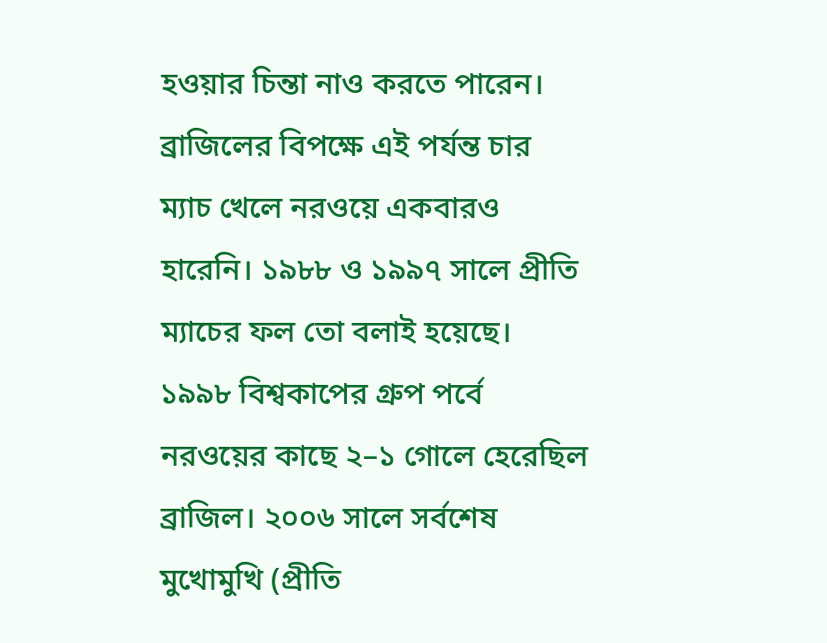হওয়ার চিন্তা নাও করতে পারেন। ব্রাজিলের বিপক্ষে এই পর্যন্ত চার ম্যাচ খেলে নরওয়ে একবারও হারেনি। ১৯৮৮ ও ১৯৯৭ সালে প্রীতি ম্যাচের ফল তো বলাই হয়েছে। ১৯৯৮ বিশ্বকাপের গ্রুপ পর্বে নরওয়ের কাছে ২–১ গোলে হেরেছিল ব্রাজিল। ২০০৬ সালে সর্বশেষ মুখোমুখি (প্রীতি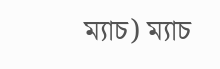ম্যাচ) ম্যাচ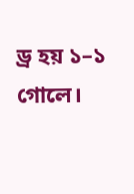ড্র হয় ১–১ গোলে।